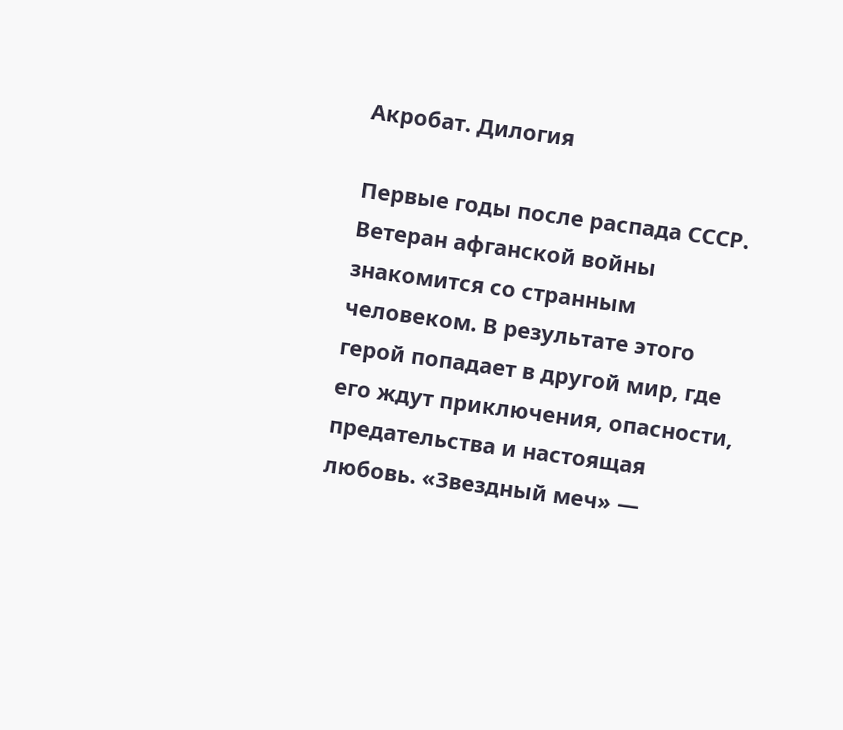Акробат. Дилогия

Первые годы после распада СССР. Ветеран афганской войны знакомится со странным человеком. В результате этого герой попадает в другой мир, где его ждут приключения, опасности, предательства и настоящая любовь. «Звездный меч» —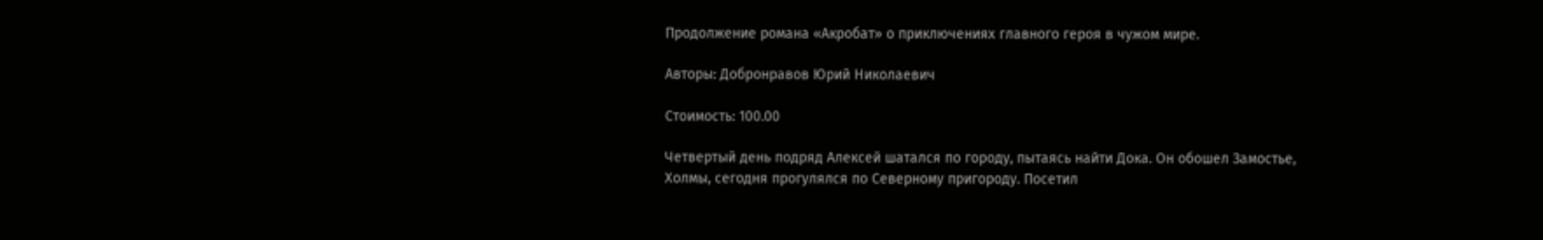Продолжение романа «Акробат» о приключениях главного героя в чужом мире.

Авторы: Добронравов Юрий Николаевич

Стоимость: 100.00

Четвертый день подряд Алексей шатался по городу, пытаясь найти Дока. Он обошел Замостье, Холмы, сегодня прогулялся по Северному пригороду. Посетил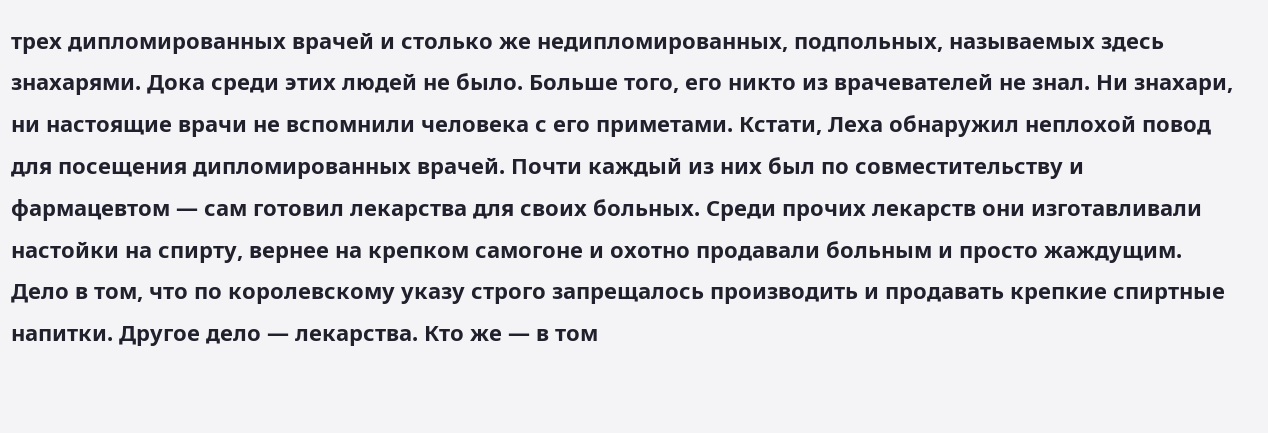трех дипломированных врачей и столько же недипломированных, подпольных, называемых здесь знахарями. Дока среди этих людей не было. Больше того, его никто из врачевателей не знал. Ни знахари, ни настоящие врачи не вспомнили человека с его приметами. Кстати, Леха обнаружил неплохой повод для посещения дипломированных врачей. Почти каждый из них был по совместительству и фармацевтом — сам готовил лекарства для своих больных. Среди прочих лекарств они изготавливали настойки на спирту, вернее на крепком самогоне и охотно продавали больным и просто жаждущим. Дело в том, что по королевскому указу строго запрещалось производить и продавать крепкие спиртные напитки. Другое дело — лекарства. Кто же — в том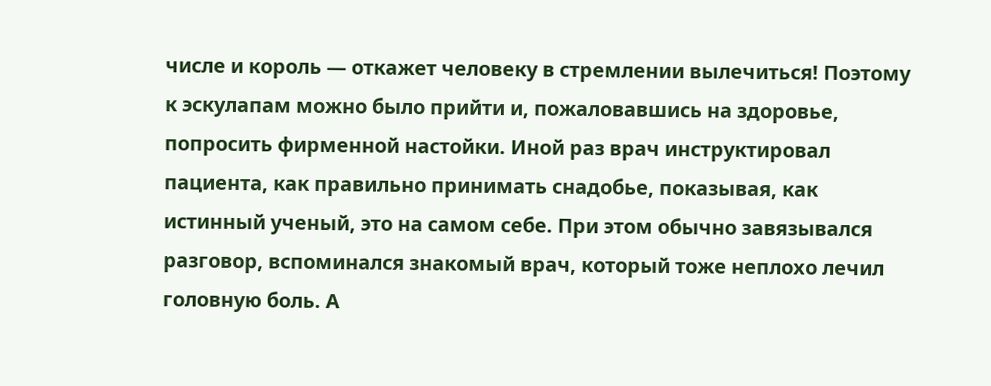числе и король — откажет человеку в стремлении вылечиться! Поэтому к эскулапам можно было прийти и, пожаловавшись на здоровье, попросить фирменной настойки. Иной раз врач инструктировал пациента, как правильно принимать снадобье, показывая, как истинный ученый, это на самом себе. При этом обычно завязывался разговор, вспоминался знакомый врач, который тоже неплохо лечил головную боль. А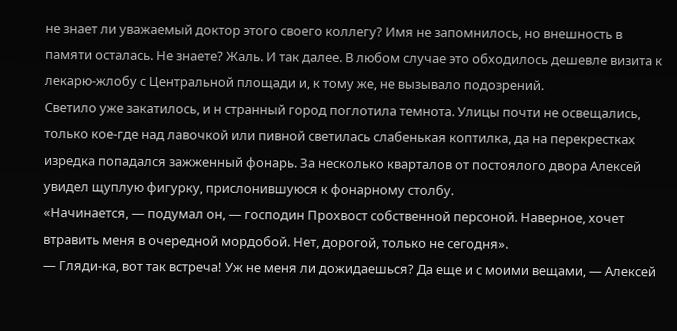не знает ли уважаемый доктор этого своего коллегу? Имя не запомнилось, но внешность в памяти осталась. Не знаете? Жаль. И так далее. В любом случае это обходилось дешевле визита к лекарю-жлобу с Центральной площади и, к тому же, не вызывало подозрений.
Светило уже закатилось, и н странный город поглотила темнота. Улицы почти не освещались, только кое-где над лавочкой или пивной светилась слабенькая коптилка, да на перекрестках изредка попадался зажженный фонарь. За несколько кварталов от постоялого двора Алексей увидел щуплую фигурку, прислонившуюся к фонарному столбу.
«Начинается, — подумал он, — господин Прохвост собственной персоной. Наверное, хочет втравить меня в очередной мордобой. Нет, дорогой, только не сегодня».
— Гляди-ка, вот так встреча! Уж не меня ли дожидаешься? Да еще и с моими вещами, — Алексей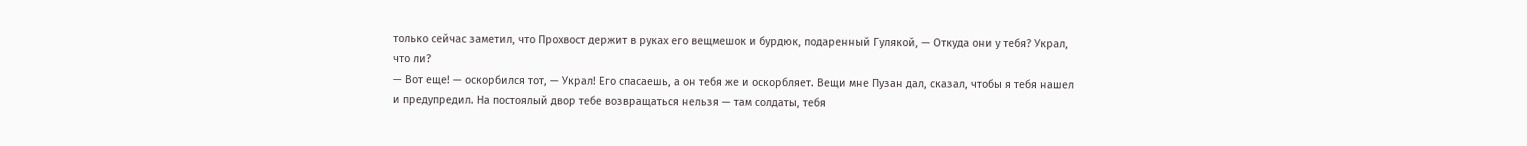только сейчас заметил, что Прохвост держит в руках его вещмешок и бурдюк, подаренный Гулякой, — Откуда они у тебя? Украл, что ли?
— Вот еще! — оскорбился тот, — Украл! Его спасаешь, а он тебя же и оскорбляет. Вещи мне Пузан дал, сказал, чтобы я тебя нашел и предупредил. На постоялый двор тебе возвращаться нельзя — там солдаты, тебя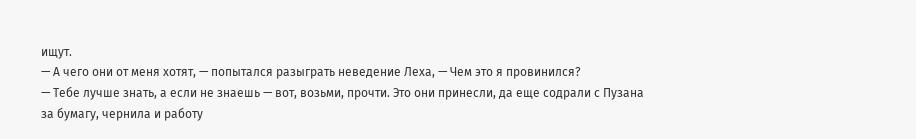ищут.
— А чего они от меня хотят, — попытался разыграть неведение Леха, — Чем это я провинился?
— Тебе лучше знать, а если не знаешь — вот, возьми, прочти. Это они принесли, да еще содрали с Пузана за бумагу, чернила и работу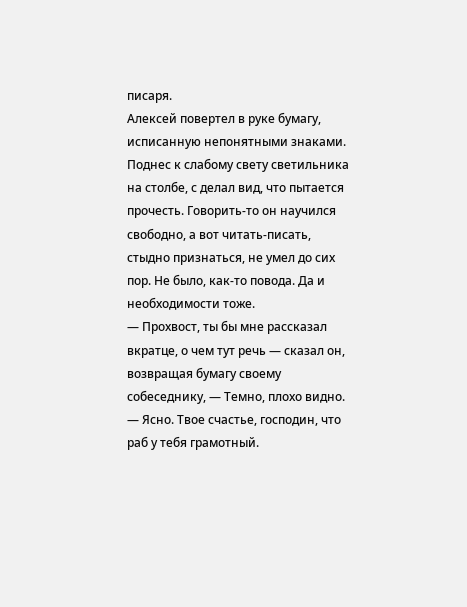писаря.
Алексей повертел в руке бумагу, исписанную непонятными знаками. Поднес к слабому свету светильника на столбе, с делал вид, что пытается прочесть. Говорить-то он научился свободно, а вот читать-писать, стыдно признаться, не умел до сих пор. Не было, как-то повода. Да и необходимости тоже.
— Прохвост, ты бы мне рассказал вкратце, о чем тут речь — сказал он, возвращая бумагу своему собеседнику, — Темно, плохо видно.
— Ясно. Твое счастье, господин, что раб у тебя грамотный.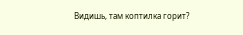Видишь, там коптилка горит?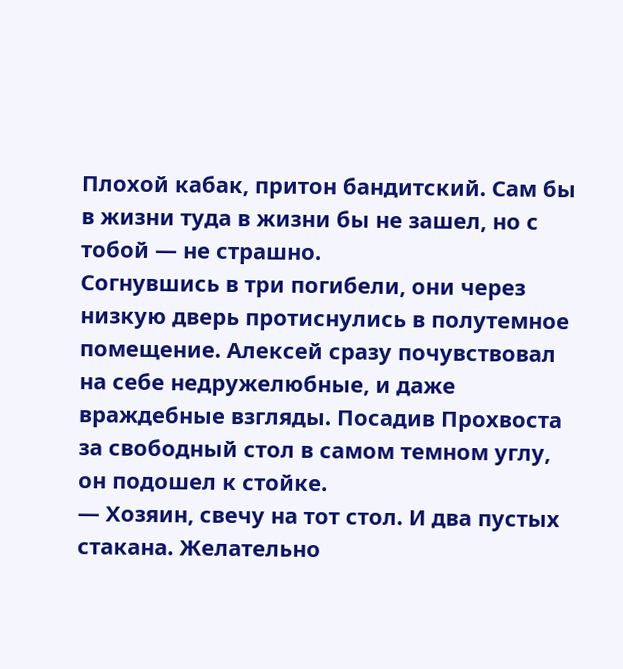Плохой кабак, притон бандитский. Сам бы в жизни туда в жизни бы не зашел, но с тобой — не страшно.
Согнувшись в три погибели, они через низкую дверь протиснулись в полутемное помещение. Алексей сразу почувствовал на себе недружелюбные, и даже враждебные взгляды. Посадив Прохвоста за свободный стол в самом темном углу, он подошел к стойке.
— Хозяин, свечу на тот стол. И два пустых стакана. Желательно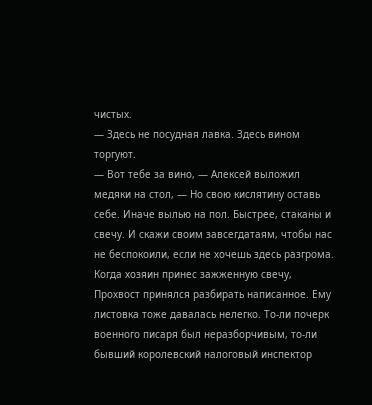чистых.
— Здесь не посудная лавка. Здесь вином торгуют.
— Вот тебе за вино, — Алексей выложил медяки на стол, — Но свою кислятину оставь себе. Иначе вылью на пол. Быстрее, стаканы и свечу. И скажи своим завсегдатаям, чтобы нас не беспокоили, если не хочешь здесь разгрома.
Когда хозяин принес зажженную свечу, Прохвост принялся разбирать написанное. Ему листовка тоже давалась нелегко. То-ли почерк военного писаря был неразборчивым, то-ли бывший королевский налоговый инспектор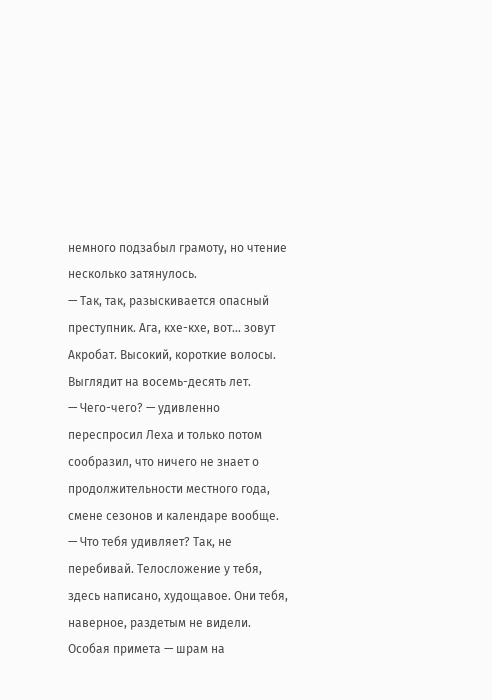немного подзабыл грамоту, но чтение несколько затянулось.
— Так, так, разыскивается опасный преступник. Ага, кхе-кхе, вот… зовут Акробат. Высокий, короткие волосы. Выглядит на восемь-десять лет.
— Чего-чего? — удивленно переспросил Леха и только потом сообразил, что ничего не знает о продолжительности местного года, смене сезонов и календаре вообще.
— Что тебя удивляет? Так, не перебивай. Телосложение у тебя, здесь написано, худощавое. Они тебя, наверное, раздетым не видели. Особая примета — шрам на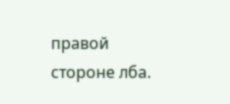правой стороне лба.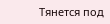Тянется под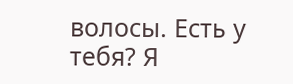волосы. Есть у тебя? Я